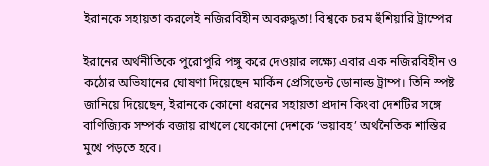ইরানকে সহায়তা করলেই নজিরবিহীন অবরুদ্ধতা! বিশ্বকে চরম হুঁশিয়ারি ট্রাম্পের

ইরানের অর্থনীতিকে পুরোপুরি পঙ্গু করে দেওয়ার লক্ষ্যে এবার এক নজিরবিহীন ও কঠোর অভিযানের ঘোষণা দিয়েছেন মার্কিন প্রেসিডেন্ট ডোনাল্ড ট্রাম্প। তিনি স্পষ্ট জানিয়ে দিয়েছেন, ইরানকে কোনো ধরনের সহায়তা প্রদান কিংবা দেশটির সঙ্গে বাণিজ্যিক সম্পর্ক বজায় রাখলে যেকোনো দেশকে ‘ভয়াবহ’ অর্থনৈতিক শাস্তির মুখে পড়তে হবে।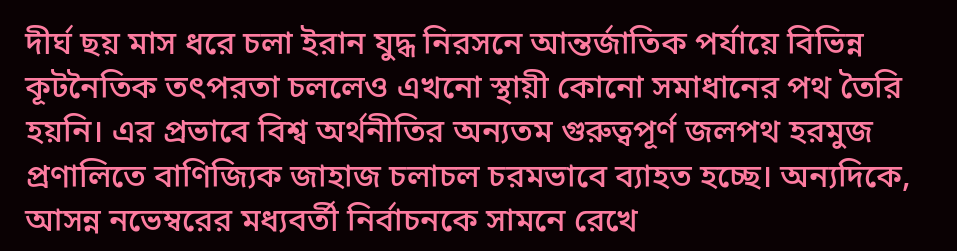দীর্ঘ ছয় মাস ধরে চলা ইরান যুদ্ধ নিরসনে আন্তর্জাতিক পর্যায়ে বিভিন্ন কূটনৈতিক তৎপরতা চললেও এখনো স্থায়ী কোনো সমাধানের পথ তৈরি হয়নি। এর প্রভাবে বিশ্ব অর্থনীতির অন্যতম গুরুত্বপূর্ণ জলপথ হরমুজ প্রণালিতে বাণিজ্যিক জাহাজ চলাচল চরমভাবে ব্যাহত হচ্ছে। অন্যদিকে, আসন্ন নভেম্বরের মধ্যবর্তী নির্বাচনকে সামনে রেখে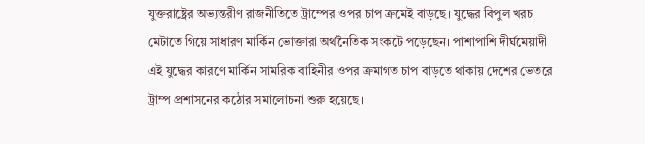যুক্তরাষ্ট্রের অভ্যন্তরীণ রাজনীতিতে ট্রাম্পের ওপর চাপ ক্রমেই বাড়ছে। যুদ্ধের বিপুল খরচ মেটাতে গিয়ে সাধারণ মার্কিন ভোক্তারা অর্থনৈতিক সংকটে পড়েছেন। পাশাপাশি দীর্ঘমেয়াদী এই যুদ্ধের কারণে মার্কিন সামরিক বাহিনীর ওপর ক্রমাগত চাপ বাড়তে থাকায় দেশের ভেতরে ট্রাম্প প্রশাসনের কঠোর সমালোচনা শুরু হয়েছে।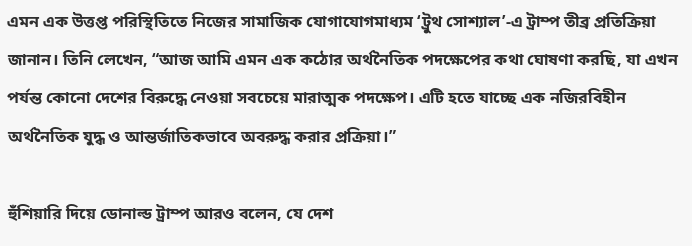এমন এক উত্তপ্ত পরিস্থিতিতে নিজের সামাজিক যোগাযোগমাধ্যম ‘ট্রুথ সোশ্যাল’-এ ট্রাম্প তীব্র প্রতিক্রিয়া জানান। তিনি লেখেন, “আজ আমি এমন এক কঠোর অর্থনৈতিক পদক্ষেপের কথা ঘোষণা করছি, যা এখন পর্যন্ত কোনো দেশের বিরুদ্ধে নেওয়া সবচেয়ে মারাত্মক পদক্ষেপ। এটি হতে যাচ্ছে এক নজিরবিহীন অর্থনৈতিক যুদ্ধ ও আন্তর্জাতিকভাবে অবরুদ্ধ করার প্রক্রিয়া।”

হুঁশিয়ারি দিয়ে ডোনাল্ড ট্রাম্প আরও বলেন, যে দেশ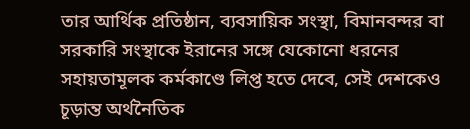তার আর্থিক প্রতিষ্ঠান, ব্যবসায়িক সংস্থা, বিমানবন্দর বা সরকারি সংস্থাকে ইরানের সঙ্গে যেকোনো ধরনের সহায়তামূলক কর্মকাণ্ডে লিপ্ত হতে দেবে, সেই দেশকেও চূড়ান্ত অর্থনৈতিক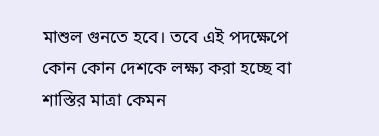মাশুল গুনতে হবে। তবে এই পদক্ষেপে কোন কোন দেশকে লক্ষ্য করা হচ্ছে বা শাস্তির মাত্রা কেমন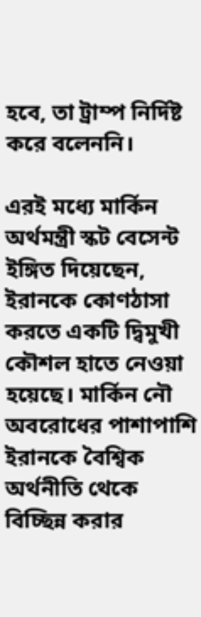হবে, তা ট্রাম্প নির্দিষ্ট করে বলেননি।

এরই মধ্যে মার্কিন অর্থমন্ত্রী স্কট বেসেন্ট ইঙ্গিত দিয়েছেন, ইরানকে কোণঠাসা করতে একটি দ্বিমুখী কৌশল হাতে নেওয়া হয়েছে। মার্কিন নৌ অবরোধের পাশাপাশি ইরানকে বৈশ্বিক অর্থনীতি থেকে বিচ্ছিন্ন করার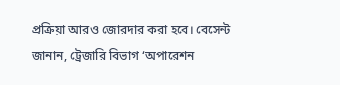প্রক্রিয়া আরও জোরদার করা হবে। বেসেন্ট জানান, ট্রেজারি বিভাগ ‘অপারেশন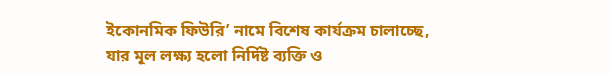ইকোনমিক ফিউরি’ নামে বিশেষ কার্যক্রম চালাচ্ছে, যার মূল লক্ষ্য হলো নির্দিষ্ট ব্যক্তি ও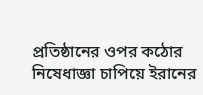প্রতিষ্ঠানের ওপর কঠোর নিষেধাজ্ঞা চাপিয়ে ইরানের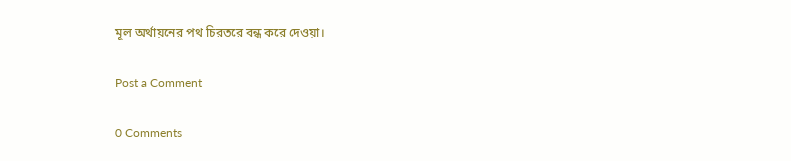মূল অর্থায়নের পথ চিরতরে বন্ধ করে দেওয়া।

Post a Comment

0 Comments